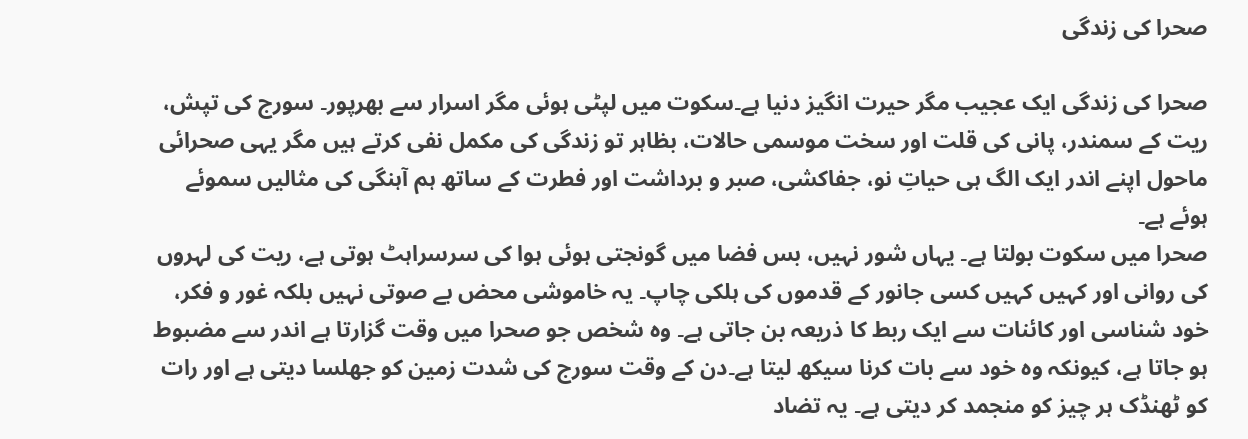صحرا کی زندگی

صحرا کی زندگی ایک عجیب مگر حیرت انگیز دنیا ہے۔سکوت میں لپٹی ہوئی مگر اسرار سے بھرپور۔ سورج کی تپش، ریت کے سمندر، پانی کی قلت اور سخت موسمی حالات، بظاہر تو زندگی کی مکمل نفی کرتے ہیں مگر یہی صحرائی ماحول اپنے اندر ایک الگ ہی حیاتِ نو، جفاکشی، صبر و برداشت اور فطرت کے ساتھ ہم آہنگی کی مثالیں سموئے ہوئے ہے۔
صحرا میں سکوت بولتا ہے۔ یہاں شور نہیں، بس فضا میں گونجتی ہوئی ہوا کی سرسراہٹ ہوتی ہے، ریت کی لہروں کی روانی اور کہیں کہیں کسی جانور کے قدموں کی ہلکی چاپ۔ یہ خاموشی محض بے صوتی نہیں بلکہ غور و فکر، خود شناسی اور کائنات سے ایک ربط کا ذریعہ بن جاتی ہے۔ وہ شخص جو صحرا میں وقت گزارتا ہے اندر سے مضبوط ہو جاتا ہے، کیونکہ وہ خود سے بات کرنا سیکھ لیتا ہے۔دن کے وقت سورج کی شدت زمین کو جھلسا دیتی ہے اور رات کو ٹھنڈک ہر چیز کو منجمد کر دیتی ہے۔ یہ تضاد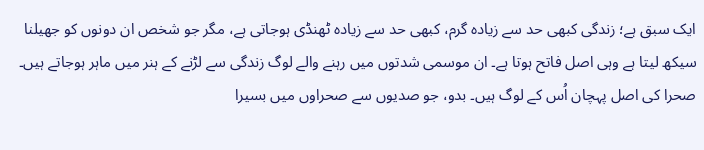ایک سبق ہے؛ زندگی کبھی حد سے زیادہ گرم، کبھی حد سے زیادہ ٹھنڈی ہوجاتی ہے، مگر جو شخص ان دونوں کو جھیلنا سیکھ لیتا ہے وہی اصل فاتح ہوتا ہے۔ ان موسمی شدتوں میں رہنے والے لوگ زندگی سے لڑنے کے ہنر میں ماہر ہوجاتے ہیں۔
صحرا کی اصل پہچان اُس کے لوگ ہیں۔ بدو، جو صدیوں سے صحراوں میں بسیرا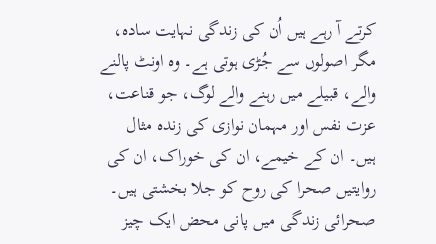کرتے آ رہے ہیں اُن کی زندگی نہایت سادہ، مگر اصولوں سے جُڑی ہوتی ہے۔ وہ اونٹ پالنے والے، قبیلے میں رہنے والے لوگ، جو قناعت، عزت نفس اور مہمان نوازی کی زندہ مثال ہیں۔ ان کے خیمے، ان کی خوراک، ان کی روایتیں صحرا کی روح کو جلا بخشتی ہیں۔ صحرائی زندگی میں پانی محض ایک چیز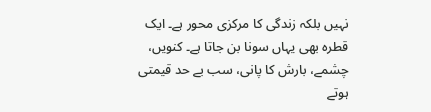نہیں بلکہ زندگی کا مرکزی محور ہے۔ ایک قطرہ بھی یہاں سونا بن جاتا ہے۔ کنویں، چشمے، بارش کا پانی، سب بے حد قیمتی ہوتے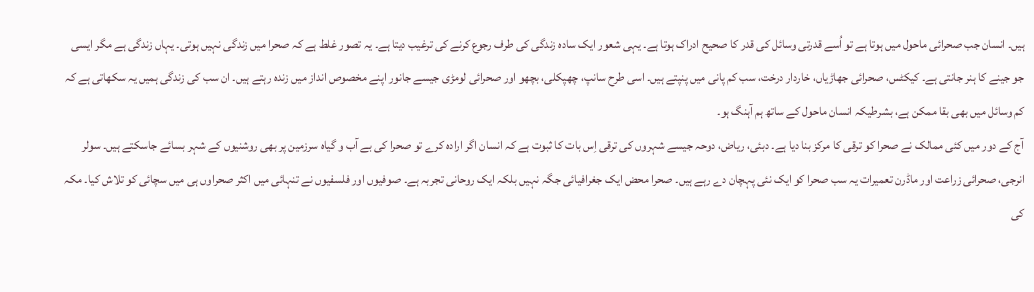ہیں۔ انسان جب صحرائی ماحول میں ہوتا ہے تو اُسے قدرتی وسائل کی قدر کا صحیح ادراک ہوتا ہے۔ یہی شعور ایک سادہ زندگی کی طرف رجوع کرنے کی ترغیب دیتا ہے۔ یہ تصور غلط ہے کہ صحرا میں زندگی نہیں ہوتی۔ یہاں زندگی ہے مگر ایسی جو جینے کا ہنر جانتی ہے۔ کیکٹس، صحرائی جھاڑیاں، خاردار درخت، سب کم پانی میں پنپتے ہیں۔ اسی طرح سانپ، چھپکلی، بچھو اور صحرائی لومڑی جیسے جانور اپنے مخصوص انداز میں زندہ رہتے ہیں۔ ان سب کی زندگی ہمیں یہ سکھاتی ہے کہ کم وسائل میں بھی بقا ممکن ہے، بشرطیکہ انسان ماحول کے ساتھ ہم آہنگ ہو۔
آج کے دور میں کئی ممالک نے صحرا کو ترقی کا مرکز بنا دیا ہے۔ دبئی، ریاض، دوحہ جیسے شہروں کی ترقی اِس بات کا ثبوت ہے کہ انسان اگر ارادہ کرے تو صحرا کی بے آب و گیاہ سرزمین پر بھی روشنیوں کے شہر بسائے جاسکتے ہیں۔ سولر انرجی، صحرائی زراعت اور ماڈرن تعمیرات یہ سب صحرا کو ایک نئی پہچان دے رہے ہیں۔ صحرا محض ایک جغرافیائی جگہ نہیں بلکہ ایک روحانی تجربہ ہے۔ صوفیوں اور فلسفیوں نے تنہائی میں اکثر صحراوں ہی میں سچائی کو تلاش کیا۔ مکہ کی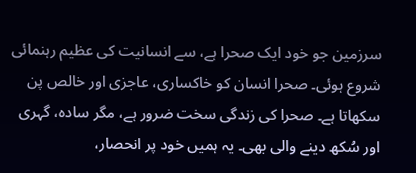سرزمین جو خود ایک صحرا ہے، سے انسانیت کی عظیم رہنمائی شروع ہوئی۔ صحرا انسان کو خاکساری، عاجزی اور خالص پن سکھاتا ہے۔ صحرا کی زندگی سخت ضرور ہے، مگر سادہ، گہری اور سُکھ دینے والی بھی۔ یہ ہمیں خود پر انحصار،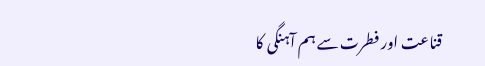قناعت اور فطرت سے ہم آہنگی کا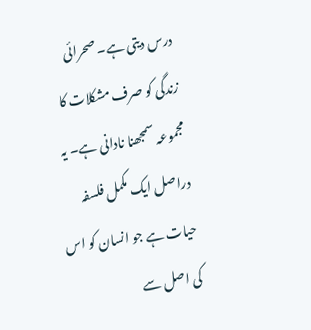درس دیتی ہے۔ صحرائی زندگی کو صرف مشکلات کا مجموعہ سمجھنا نادانی ہے۔ یہ دراصل ایک مکمل فلسفہ حیات ہے جو انسان کو اس کی اصل سے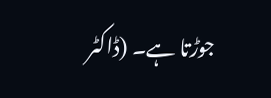جوڑتا ہے۔ (ڈاکٹر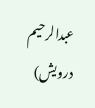عبدالرحیم درویش)